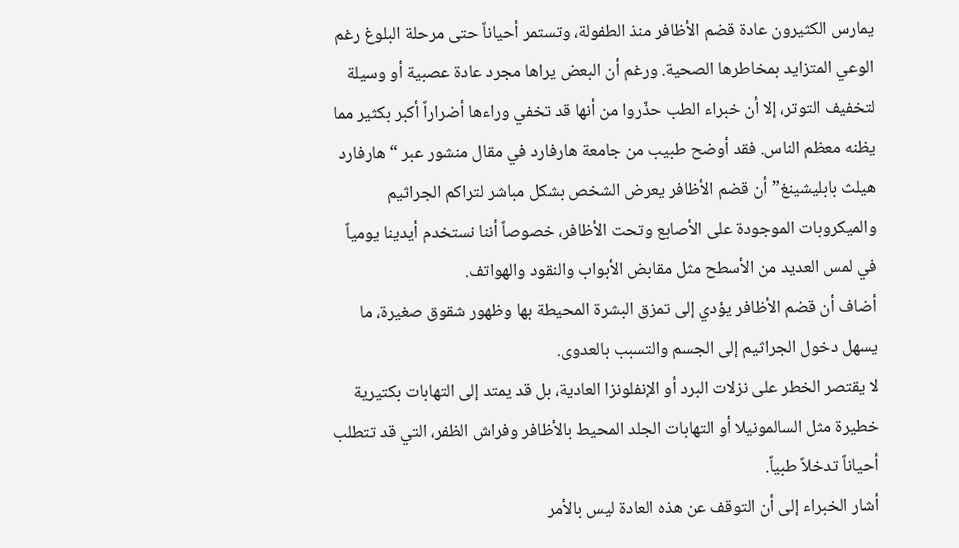يمارس الكثيرون عادة قضم الأظافر منذ الطفولة، وتستمر أحياناً حتى مرحلة البلوغ رغم الوعي المتزايد بمخاطرها الصحية. ورغم أن البعض يراها مجرد عادة عصبية أو وسيلة لتخفيف التوتر، إلا أن خبراء الطب حذّروا من أنها قد تخفي وراءها أضراراً أكبر بكثير مما يظنه معظم الناس. فقد أوضح طبيب من جامعة هارفارد في مقال منشور عبر “هارفارد هيلث بابليشينغ” أن قضم الأظافر يعرض الشخص بشكل مباشر لتراكم الجراثيم والميكروبات الموجودة على الأصابع وتحت الأظافر، خصوصاً أننا نستخدم أيدينا يومياً في لمس العديد من الأسطح مثل مقابض الأبواب والنقود والهواتف.
أضاف أن قضم الأظافر يؤدي إلى تمزق البشرة المحيطة بها وظهور شقوق صغيرة، ما يسهل دخول الجراثيم إلى الجسم والتسبب بالعدوى.
لا يقتصر الخطر على نزلات البرد أو الإنفلونزا العادية، بل قد يمتد إلى التهابات بكتيرية خطيرة مثل السالمونيلا أو التهابات الجلد المحيط بالأظافر وفراش الظفر، التي قد تتطلب أحياناً تدخلاً طبياً.
أشار الخبراء إلى أن التوقف عن هذه العادة ليس بالأمر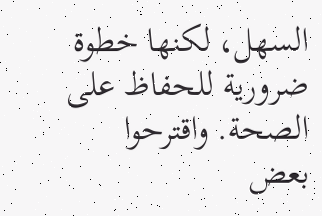السهل، لكنها خطوة ضرورية للحفاظ على الصحة. واقترحوا بعض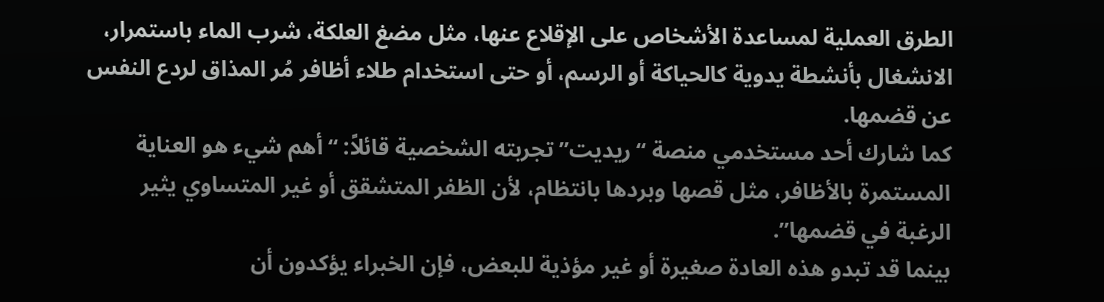الطرق العملية لمساعدة الأشخاص على الإقلاع عنها، مثل مضغ العلكة، شرب الماء باستمرار، الانشغال بأنشطة يدوية كالحياكة أو الرسم، أو حتى استخدام طلاء أظافر مُر المذاق لردع النفس عن قضمها.
كما شارك أحد مستخدمي منصة “ريديت” تجربته الشخصية قائلاً: “أهم شيء هو العناية المستمرة بالأظافر، مثل قصها وبردها بانتظام، لأن الظفر المتشقق أو غير المتساوي يثير الرغبة في قضمها”.
بينما قد تبدو هذه العادة صغيرة أو غير مؤذية للبعض، فإن الخبراء يؤكدون أن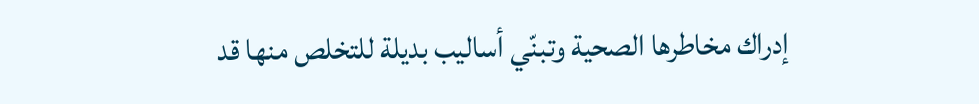إدراك مخاطرها الصحية وتبنّي أساليب بديلة للتخلص منها قد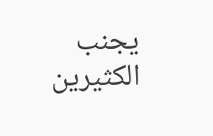يجنب الكثيرين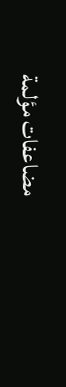مضاعفات مؤلمة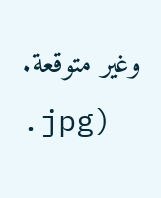وغير متوقعة.
.jpg)